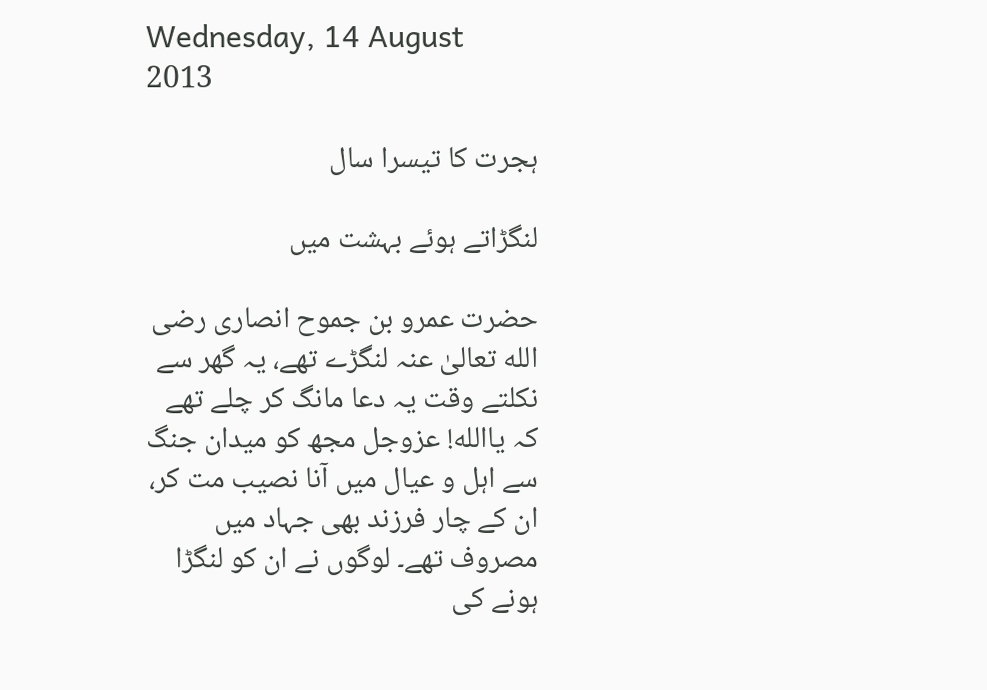Wednesday, 14 August 2013

ہجرت کا تیسرا سال

لنگڑاتے ہوئے بہشت میں

حضرت عمرو بن جموح انصاری رضی الله تعالیٰ عنہ لنگڑے تھے، یہ گھر سے نکلتے وقت یہ دعا مانگ کر چلے تھے کہ یاالله! عزوجل مجھ کو میدان جنگ سے اہل و عیال میں آنا نصیب مت کر، ان کے چار فرزند بھی جہاد میں مصروف تھے۔ لوگوں نے ان کو لنگڑا ہونے کی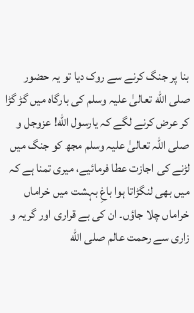بنا پر جنگ کرنے سے روک دیا تو یہ حضور صلی الله تعالیٰ علیہ وسلم کی بارگاہ میں گڑ گڑا کر عرض کرنے لگے کہ یارسول الله! عزوجل و صلی اللہ تعالیٰ علیہ وسلم مجھ کو جنگ میں لڑنے کی اجازت عطا فرمائیے، میری تمنا ہے کہ میں بھی لنگڑاتا ہوا باغِ بہشت میں خراماں خراماں چلا جاؤں۔ ان کی بے قراری اور گریہ و زاری سے رحمت عالم صلی الله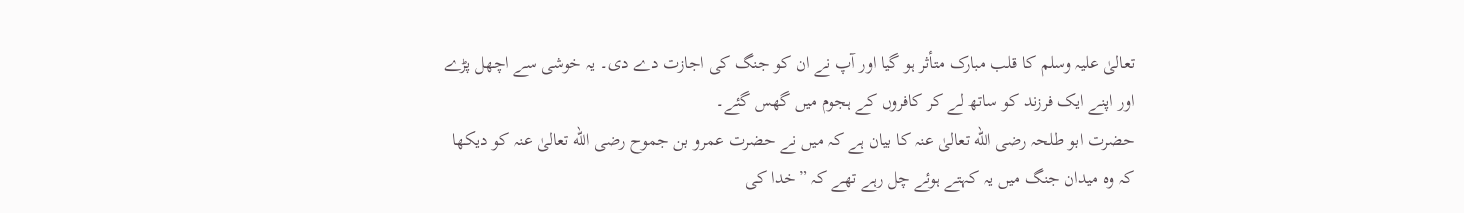تعالیٰ علیہ وسلم کا قلب مبارک متأثر ہو گیا اور آپ نے ان کو جنگ کی اجازت دے دی۔ یہ خوشی سے اچھل پڑے اور اپنے ایک فرزند کو ساتھ لے کر کافروں کے ہجوم میں گھس گئے۔
حضرت ابو طلحہ رضی الله تعالیٰ عنہ کا بیان ہے کہ میں نے حضرت عمرو بن جموح رضی الله تعالیٰ عنہ کو دیکھا کہ وہ میدان جنگ میں یہ کہتے ہوئے چل رہے تھے کہ ”خدا کی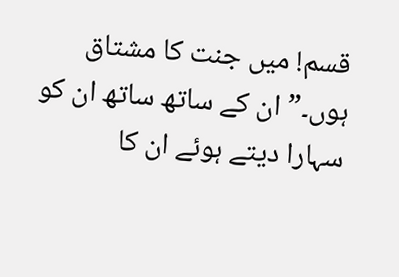قسم! میں جنت کا مشتاق ہوں۔” ان کے ساتھ ساتھ ان کو سہارا دیتے ہوئے ان کا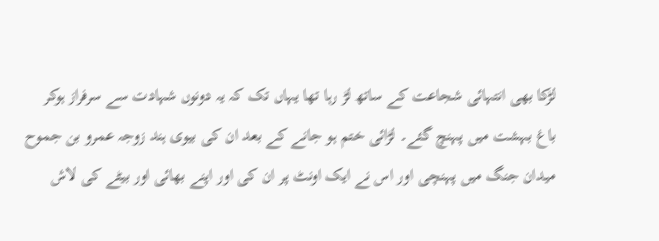لڑکا بھی انتہائی شجاعت کے ساتھ لڑ رہا تھا یہاں تک کہ یہ دونوں شہادت سے سرفراز ہوکر باغ بہشت میں پہنچ گئے۔ لڑائی ختم ہو جانے کے بعد ان کی بیوی ہند زوجہ عمرو بن جموح میدان جنگ میں پہنچی اور اس نے ایک اونٹ پر ان کی اور اپنے بھائی اور بیٹے کی لاش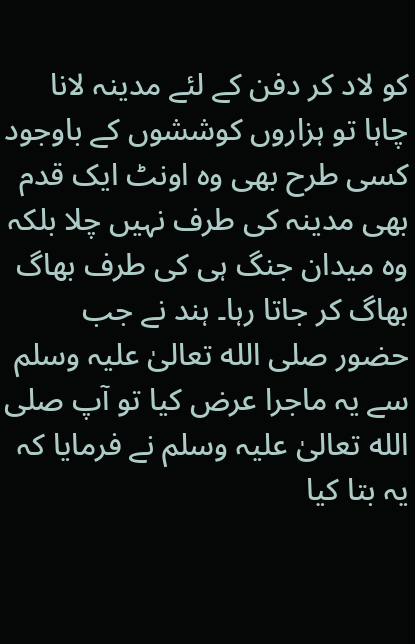کو لاد کر دفن کے لئے مدینہ لانا چاہا تو ہزاروں کوششوں کے باوجود کسی طرح بھی وہ اونٹ ایک قدم بھی مدینہ کی طرف نہیں چلا بلکہ وہ میدان جنگ ہی کی طرف بھاگ بھاگ کر جاتا رہا۔ ہند نے جب حضور صلی الله تعالیٰ علیہ وسلم سے یہ ماجرا عرض کیا تو آپ صلی الله تعالیٰ علیہ وسلم نے فرمایا کہ یہ بتا کیا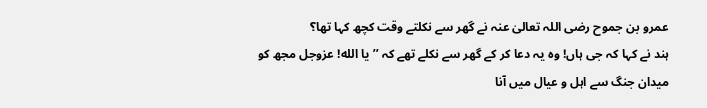عمرو بن جموح رضی اللہ تعالیٰ عنہ نے گھر سے نکلتے وقت کچھ کہا تھا؟
ہند نے کہا کہ جی ہاں! وہ یہ دعا کر کے گھر سے نکلے تھے کہ ’’یا الله! عزوجل مجھ کو میدان جنگ سے اہل و عیال میں آنا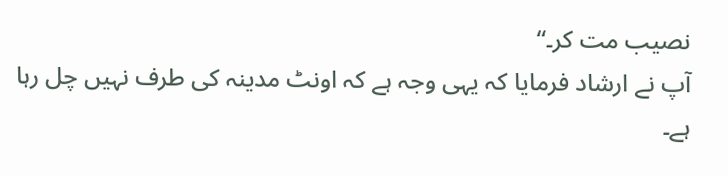نصیب مت کر۔“
آپ نے ارشاد فرمایا کہ یہی وجہ ہے کہ اونٹ مدینہ کی طرف نہیں چل رہا ہے۔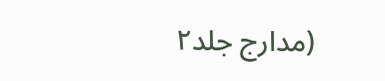(مدارج جلد۲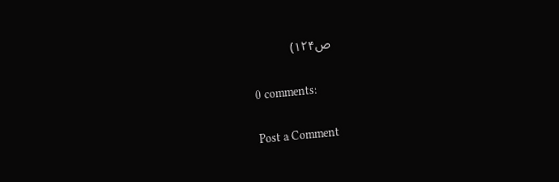ص۱۲۴)

0 comments:

Post a Comment